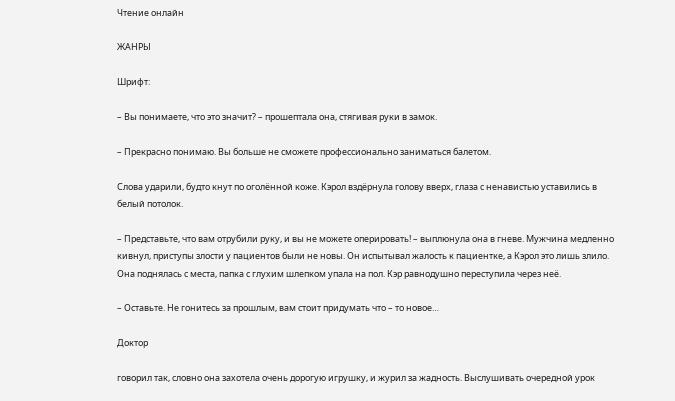Чтение онлайн

ЖАНРЫ

Шрифт:

– Вы понимаете, что это значит? – прошептала она, стягивая руки в замок.

– Прекрасно понимаю. Вы больше не сможете профессионально заниматься балетом.

Слова ударили, будто кнут по оголённой коже. Кэрол вздёрнула голову вверх, глаза с ненавистью уставились в белый потолок.

– Представьте, что вам отрубили руку, и вы не можете оперировать! – выплюнула она в гневе. Мужчина медленно кивнул, приступы злости у пациентов были не новы. Он испытывал жалость к пациентке, а Кэрол это лишь злило. Она поднялась с места, папка с глухим шлепком упала на пол. Кэр равнодушно переступила через неё.

– Оставьте. Не гонитесь за прошлым, вам стоит придумать что – то новое…

Доктор

говорил так, словно она захотела очень дорогую игрушку, и журил за жадность. Выслушивать очередной урок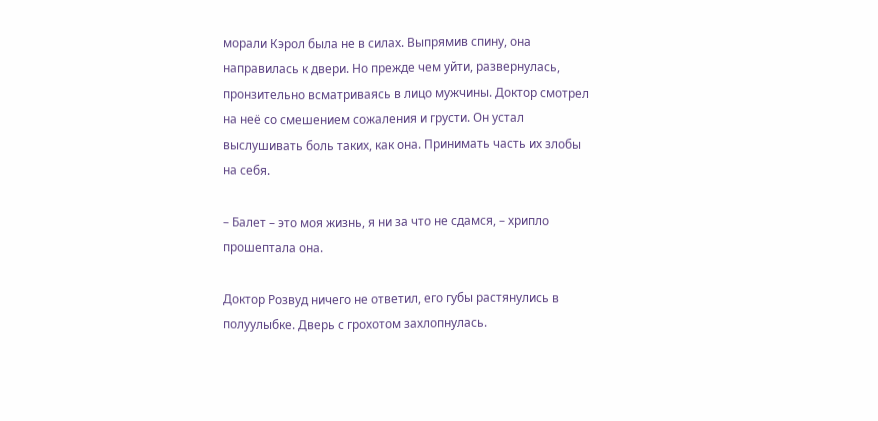морали Кэрол была не в силах. Выпрямив спину, она направилась к двери. Но прежде чем уйти, развернулась, пронзительно всматриваясь в лицо мужчины. Доктор смотрел на неё со смешением сожаления и грусти. Он устал выслушивать боль таких, как она. Принимать часть их злобы на себя.

– Балет – это моя жизнь, я ни за что не сдамся, – хрипло прошептала она.

Доктор Розвуд ничего не ответил, его губы растянулись в полуулыбке. Дверь с грохотом захлопнулась.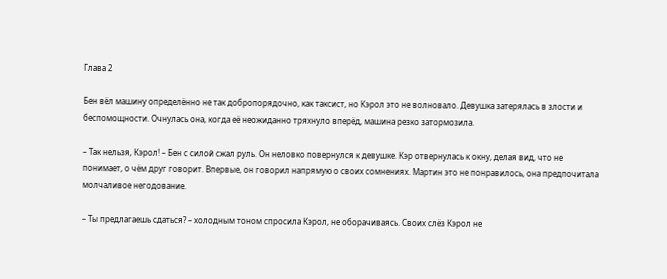Глава 2

Бен вёл машину определённо не так добропорядочно, как таксист, но Кэрол это не волновало. Девушка затерялась в злости и беспомощности. Очнулась она, когда её неожиданно тряхнуло вперёд, машина резко затормозила.

– Так нельзя, Кэрол! – Бен с силой сжал руль. Он неловко повернулся к девушке. Кэр отвернулась к окну, делая вид, что не понимает, о чём друг говорит. Впервые, он говорил напрямую о своих сомнениях. Мартин это не понравилось, она предпочитала молчаливое негодование.

– Ты предлагаешь сдаться? – холодным тоном спросила Кэрол, не оборачиваясь. Своих слёз Кэрол не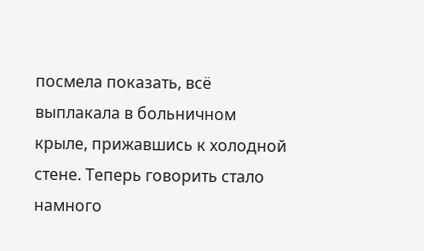посмела показать, всё выплакала в больничном крыле, прижавшись к холодной стене. Теперь говорить стало намного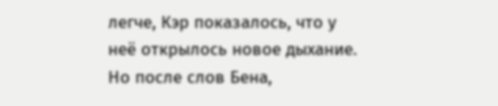легче, Кэр показалось, что у неё открылось новое дыхание. Но после слов Бена,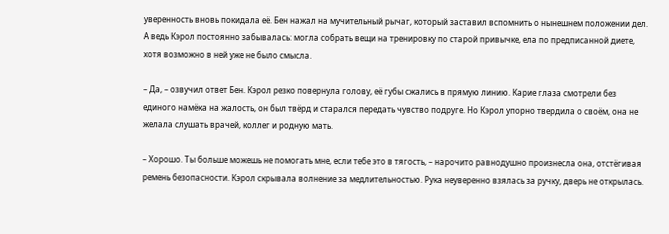уверенность вновь покидала её. Бен нажал на мучительный рычаг, который заставил вспомнить о нынешнем положении дел. А ведь Кэрол постоянно забывалась: могла собрать вещи на тренировку по старой привычке, ела по предписанной диете, хотя возможно в ней уже не было смысла.

– Да, – озвучил ответ Бен. Кэрол резко повернула голову, её губы сжались в прямую линию. Карие глаза смотрели без единого намёка на жалость, он был твёрд и старался передать чувство подруге. Но Кэрол упорно твердила о своём, она не желала слушать врачей, коллег и родную мать.

– Хорошо. Ты больше можешь не помогать мне, если тебе это в тягость, – нарочито равнодушно произнесла она, отстёгивая ремень безопасности. Кэрол скрывала волнение за медлительностью. Рука неуверенно взялась за ручку, дверь не открылась.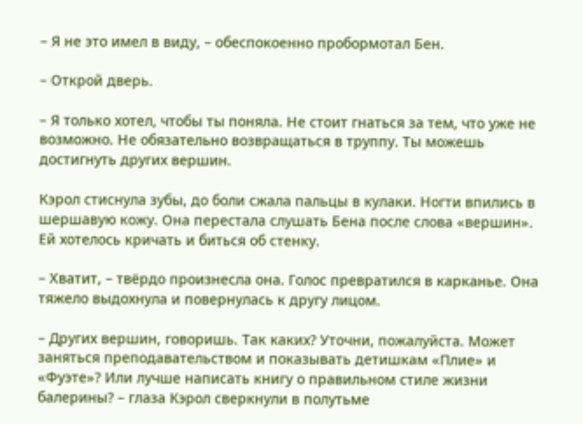– Я не это имел в виду, – обеспокоенно пробормотал Бен.

– Открой дверь.

– Я только хотел, чтобы ты поняла. Не стоит гнаться за тем, что уже не возможно. Не обязательно возвращаться в труппу. Ты можешь достигнуть других вершин.

Кэрол стиснула зубы, до боли сжала пальцы в кулаки. Ногти впились в шершавую кожу. Она перестала слушать Бена после слова «вершин». Ей хотелось кричать и биться об стенку.

– Хватит, – твёрдо произнесла она. Голос превратился в карканье. Она тяжело выдохнула и повернулась к другу лицом.

– Других вершин, говоришь. Так каких? Уточни, пожалуйста. Может заняться преподавательством и показывать детишкам «Плие» и «Фуэте»? Или лучше написать книгу о правильном стиле жизни балерины? – глаза Кэрол сверкнули в полутьме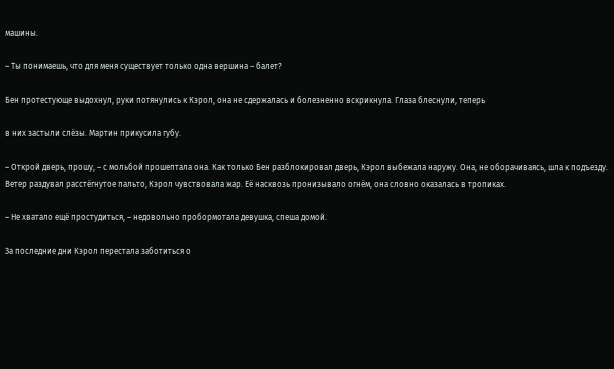машины.

– Ты понимаешь, что для меня существует только одна вершина – балет?

Бен протестующе выдохнул, руки потянулись к Кэрол, она не сдержалась и болезненно вскрикнула. Глаза блеснули, теперь

в них застыли слёзы. Мартин прикусила губу.

– Открой дверь, прошу, – с мольбой прошептала она. Как только Бен разблокировал дверь, Кэрол выбежала наружу. Она, не оборачиваясь, шла к подъезду. Ветер раздувал расстёгнутое пальто, Кэрол чувствовала жар. Её насквозь пронизывало огнём, она словно оказалась в тропиках.

– Не хватало ещё простудиться, – недовольно пробормотала девушка, спеша домой.

За последние дни Кэрол перестала заботиться о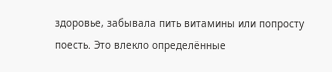здоровье, забывала пить витамины или попросту поесть. Это влекло определённые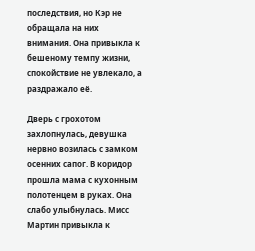последствия, но Кэр не обращала на них внимания. Она привыкла к бешеному темпу жизни, спокойствие не увлекало, а раздражало её.

Дверь с грохотом захлопнулась, девушка нервно возилась с замком осенних сапог. В коридор прошла мама с кухонным полотенцем в руках. Она слабо улыбнулась. Мисс Мартин привыкла к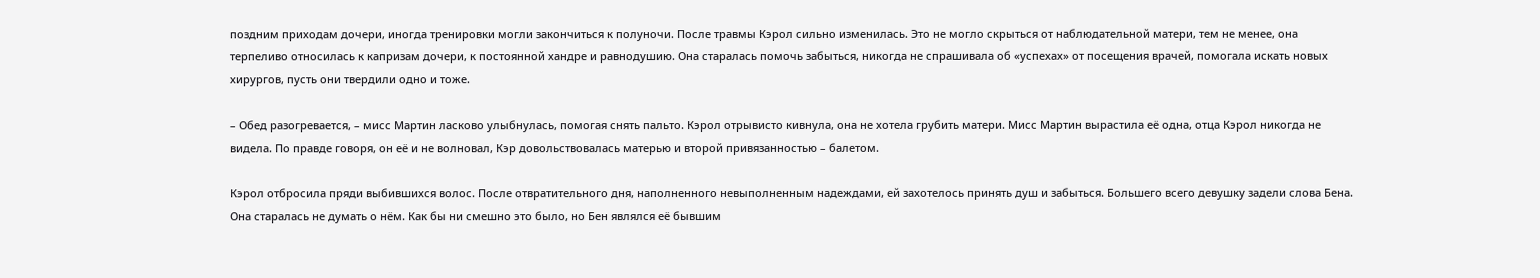поздним приходам дочери, иногда тренировки могли закончиться к полуночи. После травмы Кэрол сильно изменилась. Это не могло скрыться от наблюдательной матери, тем не менее, она терпеливо относилась к капризам дочери, к постоянной хандре и равнодушию. Она старалась помочь забыться, никогда не спрашивала об «успехах» от посещения врачей, помогала искать новых хирургов, пусть они твердили одно и тоже.

– Обед разогревается, – мисс Мартин ласково улыбнулась, помогая снять пальто. Кэрол отрывисто кивнула, она не хотела грубить матери. Мисс Мартин вырастила её одна, отца Кэрол никогда не видела. По правде говоря, он её и не волновал, Кэр довольствовалась матерью и второй привязанностью – балетом.

Кэрол отбросила пряди выбившихся волос. После отвратительного дня, наполненного невыполненным надеждами, ей захотелось принять душ и забыться. Большего всего девушку задели слова Бена. Она старалась не думать о нём. Как бы ни смешно это было, но Бен являлся её бывшим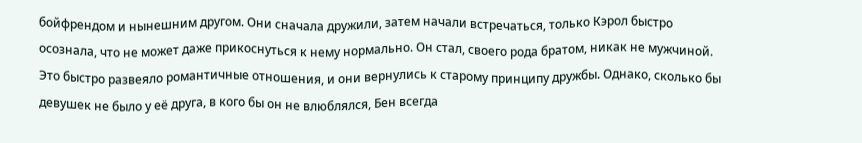бойфрендом и нынешним другом. Они сначала дружили, затем начали встречаться, только Кэрол быстро осознала, что не может даже прикоснуться к нему нормально. Он стал, своего рода братом, никак не мужчиной. Это быстро развеяло романтичные отношения, и они вернулись к старому принципу дружбы. Однако, сколько бы девушек не было у её друга, в кого бы он не влюблялся, Бен всегда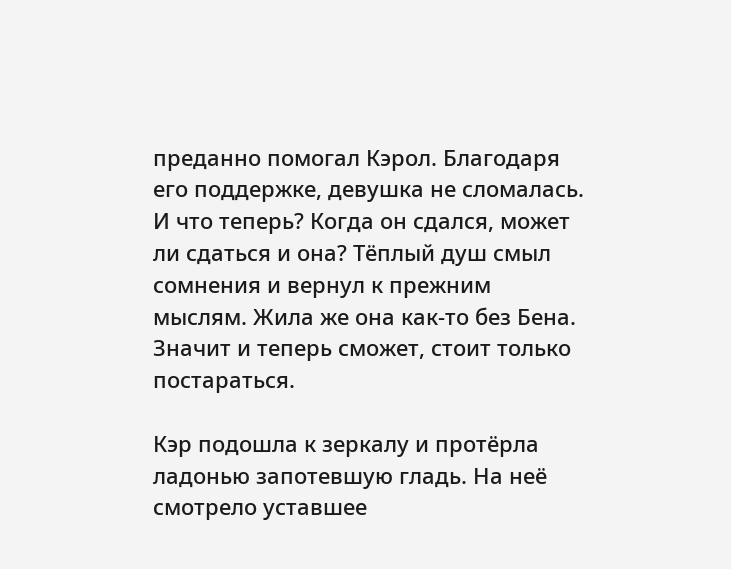преданно помогал Кэрол. Благодаря его поддержке, девушка не сломалась. И что теперь? Когда он сдался, может ли сдаться и она? Тёплый душ смыл сомнения и вернул к прежним мыслям. Жила же она как-то без Бена. Значит и теперь сможет, стоит только постараться.

Кэр подошла к зеркалу и протёрла ладонью запотевшую гладь. На неё смотрело уставшее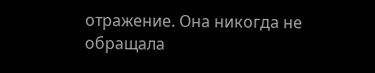отражение. Она никогда не обращала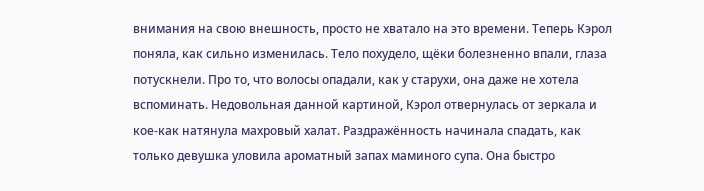внимания на свою внешность, просто не хватало на это времени. Теперь Кэрол поняла, как сильно изменилась. Тело похудело, щёки болезненно впали, глаза потускнели. Про то, что волосы опадали, как у старухи, она даже не хотела вспоминать. Недовольная данной картиной, Кэрол отвернулась от зеркала и кое-как натянула махровый халат. Раздражённость начинала спадать, как только девушка уловила ароматный запах маминого супа. Она быстро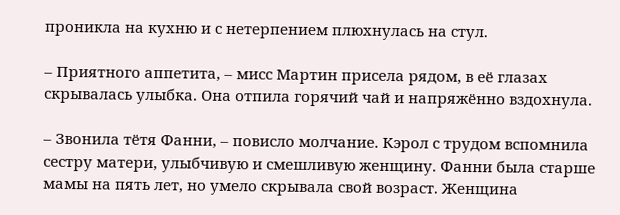проникла на кухню и с нетерпением плюхнулась на стул.

– Приятного аппетита, – мисс Мартин присела рядом, в её глазах скрывалась улыбка. Она отпила горячий чай и напряжённо вздохнула.

– Звонила тётя Фанни, – повисло молчание. Кэрол с трудом вспомнила сестру матери, улыбчивую и смешливую женщину. Фанни была старше мамы на пять лет, но умело скрывала свой возраст. Женщина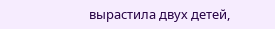вырастила двух детей,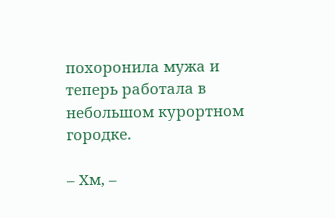похоронила мужа и теперь работала в небольшом курортном городке.

– Хм, –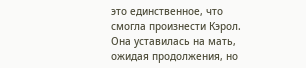это единственное, что смогла произнести Кэрол. Она уставилась на мать, ожидая продолжения, но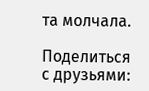та молчала.

Поделиться с друзьями: